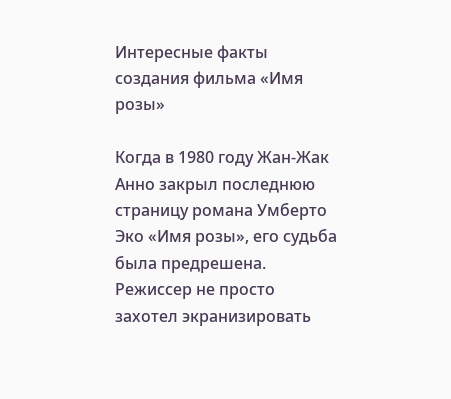Интересные факты создания фильма «Имя розы»

Когда в 1980 году Жан-Жак Анно закрыл последнюю страницу романа Умберто Эко «Имя розы», его судьба была предрешена. Режиссер не просто захотел экранизировать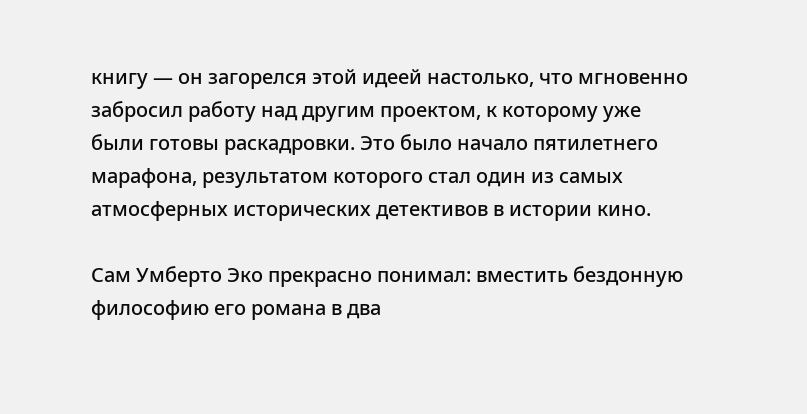книгу — он загорелся этой идеей настолько, что мгновенно забросил работу над другим проектом, к которому уже были готовы раскадровки. Это было начало пятилетнего марафона, результатом которого стал один из самых атмосферных исторических детективов в истории кино.

Сам Умберто Эко прекрасно понимал: вместить бездонную философию его романа в два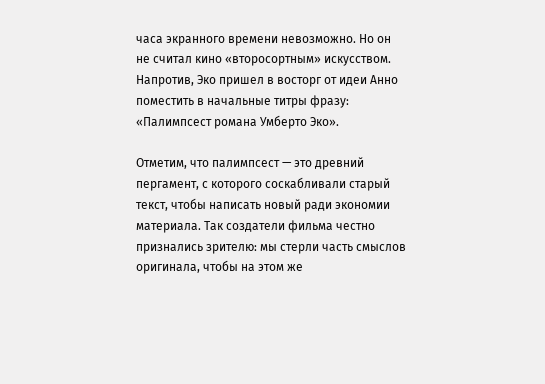часа экранного времени невозможно. Но он не считал кино «второсортным» искусством. Напротив, Эко пришел в восторг от идеи Анно поместить в начальные титры фразу: «Палимпсест романа Умберто Эко».

Отметим, что палимпсест — это древний пергамент, с которого соскабливали старый текст, чтобы написать новый ради экономии материала. Так создатели фильма честно признались зрителю: мы стерли часть смыслов оригинала, чтобы на этом же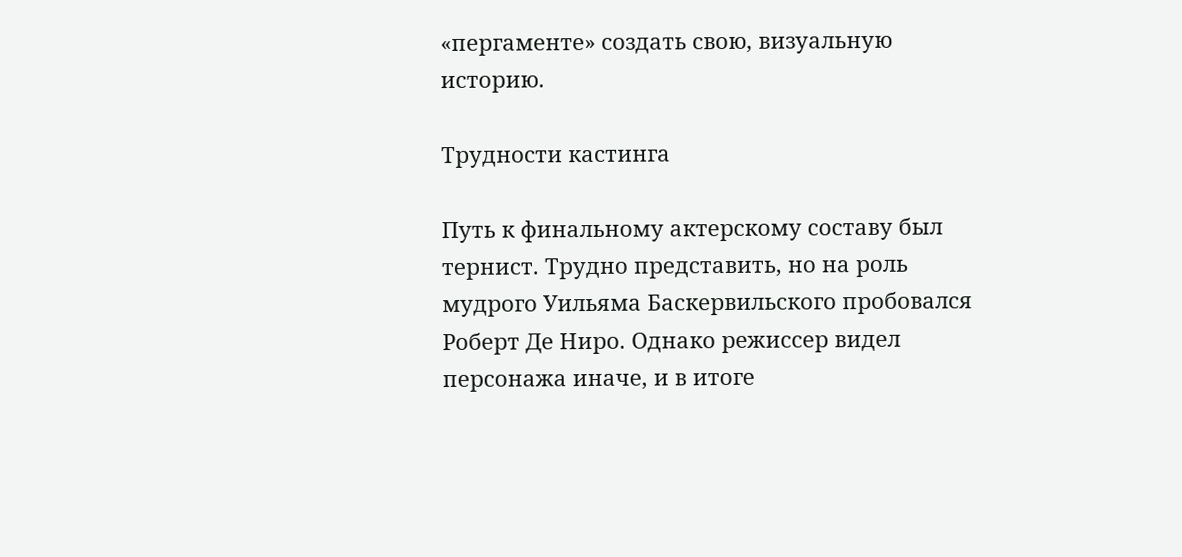«пергаменте» создать свою, визуальную историю.

Трудности кастинга

Путь к финальному актерскому составу был тернист. Трудно представить, но на роль мудрого Уильяма Баскервильского пробовался Роберт Де Ниро. Однако режиссер видел персонажа иначе, и в итоге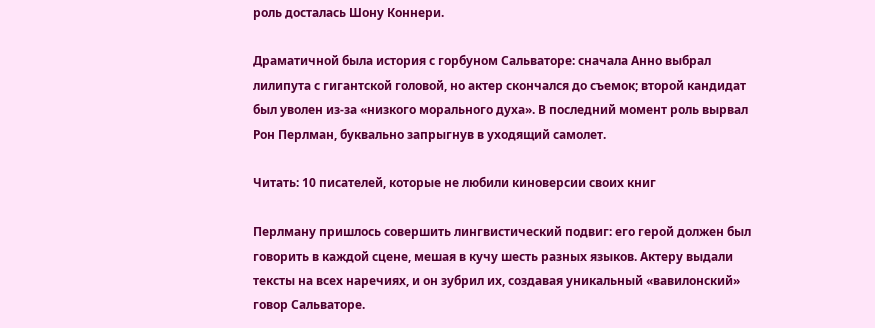роль досталась Шону Коннери.

Драматичной была история с горбуном Сальваторе: сначала Анно выбрал лилипута с гигантской головой, но актер скончался до съемок; второй кандидат был уволен из-за «низкого морального духа». В последний момент роль вырвал Рон Перлман, буквально запрыгнув в уходящий самолет.

Читать: 10 писателей, которые не любили киноверсии своих книг

Перлману пришлось совершить лингвистический подвиг: его герой должен был говорить в каждой сцене, мешая в кучу шесть разных языков. Актеру выдали тексты на всех наречиях, и он зубрил их, создавая уникальный «вавилонский» говор Сальваторе.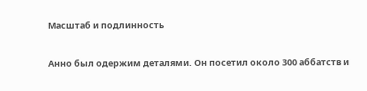Масштаб и подлинность

Анно был одержим деталями. Он посетил около 300 аббатств и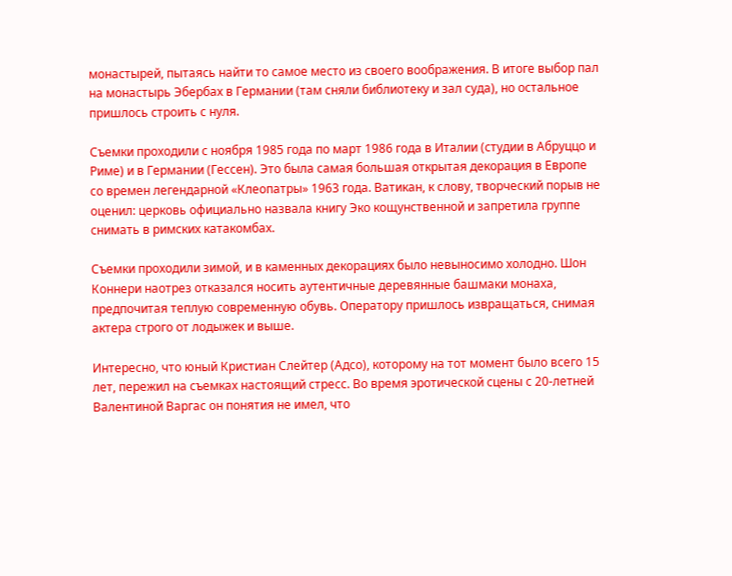монастырей, пытаясь найти то самое место из своего воображения. В итоге выбор пал на монастырь Эбербах в Германии (там сняли библиотеку и зал суда), но остальное пришлось строить с нуля.

Съемки проходили с ноября 1985 года по март 1986 года в Италии (студии в Абруццо и Риме) и в Германии (Гессен). Это была самая большая открытая декорация в Европе со времен легендарной «Клеопатры» 1963 года. Ватикан, к слову, творческий порыв не оценил: церковь официально назвала книгу Эко кощунственной и запретила группе снимать в римских катакомбах.

Съемки проходили зимой, и в каменных декорациях было невыносимо холодно. Шон Коннери наотрез отказался носить аутентичные деревянные башмаки монаха, предпочитая теплую современную обувь. Оператору пришлось извращаться, снимая актера строго от лодыжек и выше.

Интересно, что юный Кристиан Слейтер (Адсо), которому на тот момент было всего 15 лет, пережил на съемках настоящий стресс. Во время эротической сцены с 20-летней Валентиной Варгас он понятия не имел, что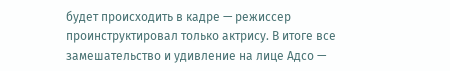будет происходить в кадре — режиссер проинструктировал только актрису. В итоге все замешательство и удивление на лице Адсо —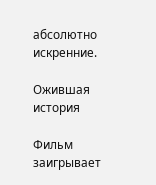абсолютно искренние.

Ожившая история

Фильм заигрывает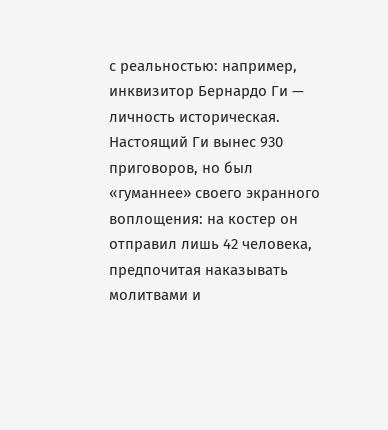с реальностью: например, инквизитор Бернардо Ги — личность историческая. Настоящий Ги вынес 930 приговоров, но был «гуманнее» своего экранного воплощения: на костер он отправил лишь 42 человека, предпочитая наказывать молитвами и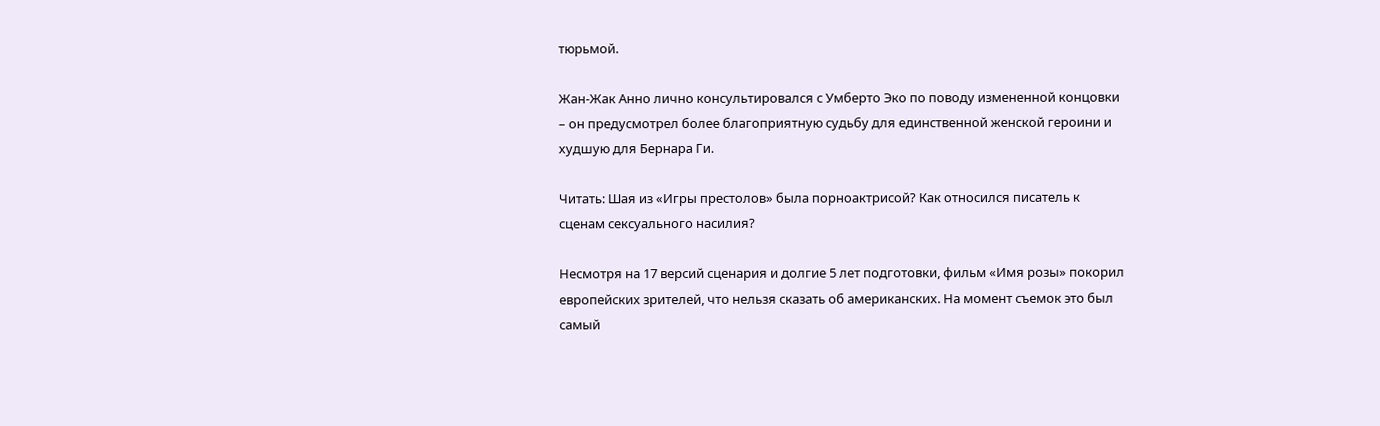тюрьмой.

Жан-Жак Анно лично консультировался с Умберто Эко по поводу измененной концовки – он предусмотрел более благоприятную судьбу для единственной женской героини и худшую для Бернара Ги.

Читать: Шая из «Игры престолов» была порноактрисой? Как относился писатель к сценам сексуального насилия?

Несмотря на 17 версий сценария и долгие 5 лет подготовки, фильм «Имя розы» покорил европейских зрителей, что нельзя сказать об американских. На момент съемок это был самый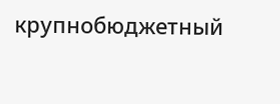крупнобюджетный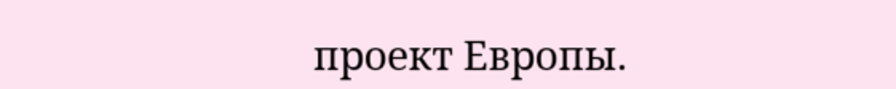проект Европы.